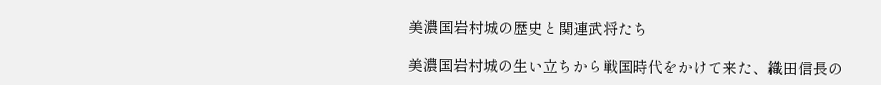美濃国岩村城の歴史と関連武将たち

美濃国岩村城の生い立ちから戦国時代をかけて来た、織田信長の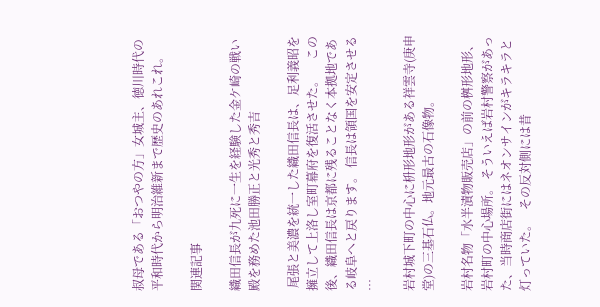叔母である「おつやの方」女城主、徳川時代の平和時代から明治維新まで歴史のあれこれ。

関連記事

織田信長が九死に一生を経験した金ケ崎の戦い殿を務めた池田勝正と光秀と秀吉

 尾張と美濃を統一した織田信長は、足利義昭を擁立して上洛し室町幕府を復活させた。     この後、織田信長は京都に残ることなく本拠地である岐阜へと戻ります。 信長は領国を安定させる …

岩村城下町の中心に枡形地形がある祥雲寺(庚申堂)の三基石仏。地元最古の石像物。

岩村名物「水半漬物販売店」の前の桝形地形、岩村町の中心場所。 そういえば岩村警察があった、当時商店街にはネオンサインがキラキラと灯っていた。   その反対側には昔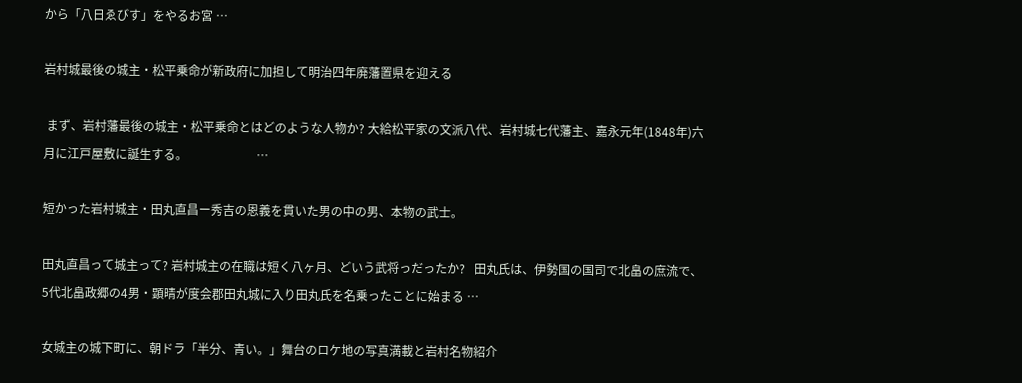から「八日ゑびす」をやるお宮 …

岩村城最後の城主・松平乗命が新政府に加担して明治四年廃藩置県を迎える

 まず、岩村藩最後の城主・松平乗命とはどのような人物か? 大給松平家の文派八代、岩村城七代藩主、嘉永元年(1848年)六月に江戸屋敷に誕生する。                       …

短かった岩村城主・田丸直昌ー秀吉の恩義を貫いた男の中の男、本物の武士。

田丸直昌って城主って? 岩村城主の在職は短く八ヶ月、どいう武将っだったか?   田丸氏は、伊勢国の国司で北畠の庶流で、5代北畠政郷の4男・顕晴が度会郡田丸城に入り田丸氏を名乗ったことに始まる …

女城主の城下町に、朝ドラ「半分、青い。」舞台のロケ地の写真満載と岩村名物紹介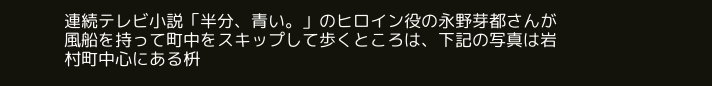連続テレビ小説「半分、青い。」のヒロイン役の永野芽都さんが風船を持って町中をスキップして歩くところは、下記の写真は岩村町中心にある枡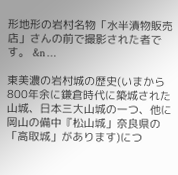形地形の岩村名物「水半漬物販売店」さんの前で撮影された者です。 &n …

東美濃の岩村城の歴史(いまから800年余に鎌倉時代に築城された山城、日本三大山城の一つ、他に岡山の備中『松山城」奈良県の「高取城」があります)につ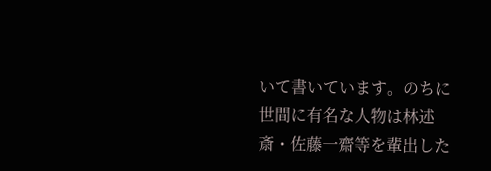いて書いています。のちに世間に有名な人物は林述斎・佐藤一齋等を輩出した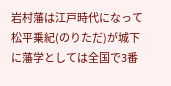岩村藩は江戸時代になって松平乗紀(のりただ)が城下に藩学としては全国で3番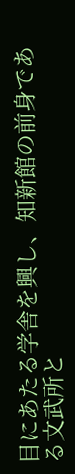目にあたる学舎を興し、知新館の前身である文武所と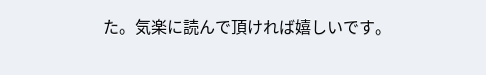た。気楽に読んで頂ければ嬉しいです。